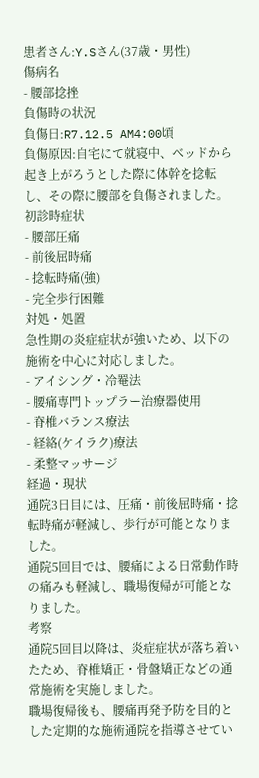患者さん:Y.Sさん(37歳・男性)
傷病名
- 腰部捻挫
負傷時の状況
負傷日:R7.12.5 AM4:00頃
負傷原因:自宅にて就寝中、ベッドから起き上がろうとした際に体幹を捻転し、その際に腰部を負傷されました。
初診時症状
- 腰部圧痛
- 前後屈時痛
- 捻転時痛(強)
- 完全歩行困難
対処・処置
急性期の炎症症状が強いため、以下の施術を中心に対応しました。
- アイシング・冷罨法
- 腰痛専門トップラー治療器使用
- 脊椎バランス療法
- 経絡(ケイラク)療法
- 柔整マッサージ
経過・現状
通院3日目には、圧痛・前後屈時痛・捻転時痛が軽減し、歩行が可能となりました。
通院5回目では、腰痛による日常動作時の痛みも軽減し、職場復帰が可能となりました。
考察
通院5回目以降は、炎症症状が落ち着いたため、脊椎矯正・骨盤矯正などの通常施術を実施しました。
職場復帰後も、腰痛再発予防を目的とした定期的な施術通院を指導させてい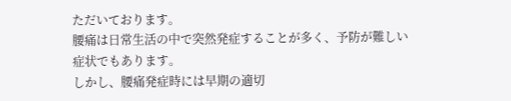ただいております。
腰痛は日常生活の中で突然発症することが多く、予防が難しい症状でもあります。
しかし、腰痛発症時には早期の適切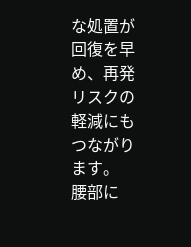な処置が回復を早め、再発リスクの軽減にもつながります。
腰部に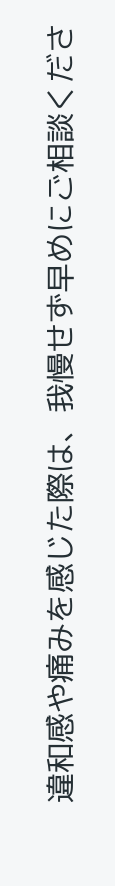違和感や痛みを感じた際は、我慢せず早めにご相談くださ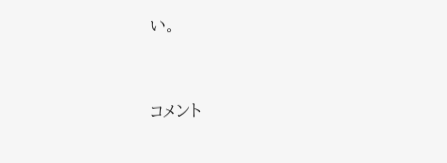い。


コメント